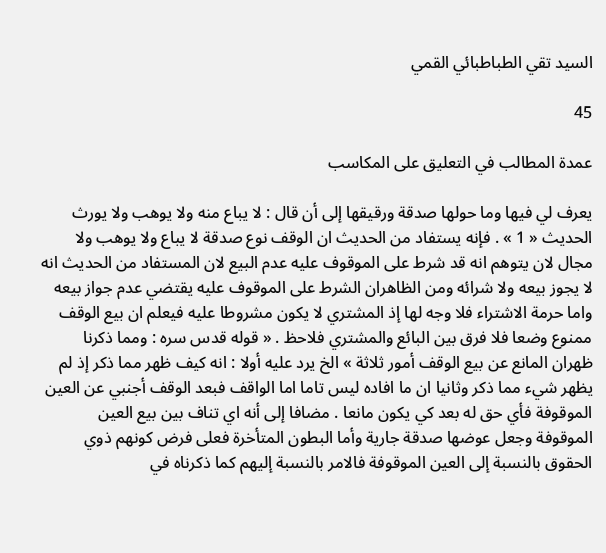السيد تقي الطباطبائي القمي

45

عمدة المطالب في التعليق على المكاسب

يعرف لي فيها وما حولها صدقة ورقيقها إلى أن قال : لا يباع منه ولا يوهب ولا يورث الحديث « 1 » . فإنه يستفاد من الحديث ان الوقف نوع صدقة لا يباع ولا يوهب ولا مجال لان يتوهم انه قد شرط على الموقوف عليه عدم البيع لان المستفاد من الحديث انه لا يجوز بيعه ولا شرائه ومن الظاهران الشرط على الموقوف عليه يقتضي عدم جواز بيعه واما حرمة الاشتراء فلا وجه لها إذ المشتري لا يكون مشروطا عليه فيعلم ان بيع الوقف ممنوع وضعا فلا فرق بين البائع والمشتري فلاحظ . « قوله قدس سره : ومما ذكرنا ظهران المانع عن بيع الوقف أمور ثلاثة » الخ يرد عليه أولا : انه كيف ظهر مما ذكر إذ لم يظهر شيء مما ذكر وثانيا ان ما افاده ليس تاما اما الواقف فبعد الوقف أجنبي عن العين الموقوفة فأي حق له بعد كي يكون مانعا . مضافا إلى أنه اي تناف بين بيع العين الموقوفة وجعل عوضها صدقة جارية وأما البطون المتأخرة فعلى فرض كونهم ذوي الحقوق بالنسبة إلى العين الموقوفة فالامر بالنسبة إليهم كما ذكرناه في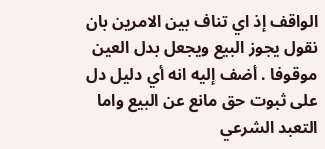الواقف إذ اي تناف بين الامرين بان نقول يجوز البيع ويجعل بدل العين موقوفا . أضف إليه انه أي دليل دل على ثبوت حق مانع عن البيع واما التعبد الشرعي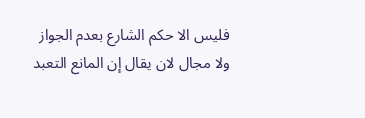فليس الا حكم الشارع بعدم الجواز ولا مجال لان يقال إن المانع التعبد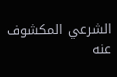الشرعي المكشوف عنه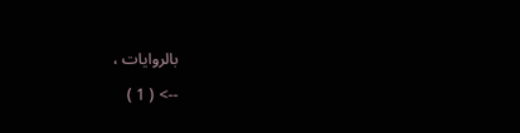بالروايات ،

--> ( 1 )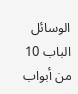الوسائل الباب 10 من أبواب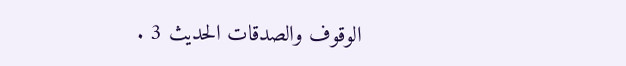الوقوف والصدقات الحديث 3 .